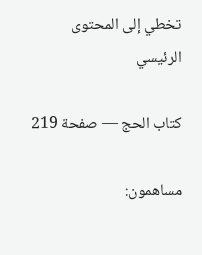تخطي إلى المحتوى الرئيسي

كتاب الحج — صفحة 219

مساهمون: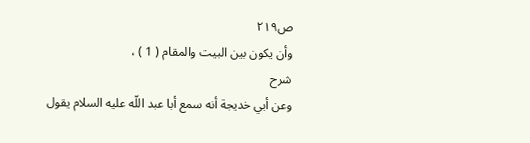ص٢١٩
وأن يكون بين البيت والمقام ( 1 ) ،
شرح
وعن أبي خديجة أنه سمع أبا عبد اللّه عليه السلام يقول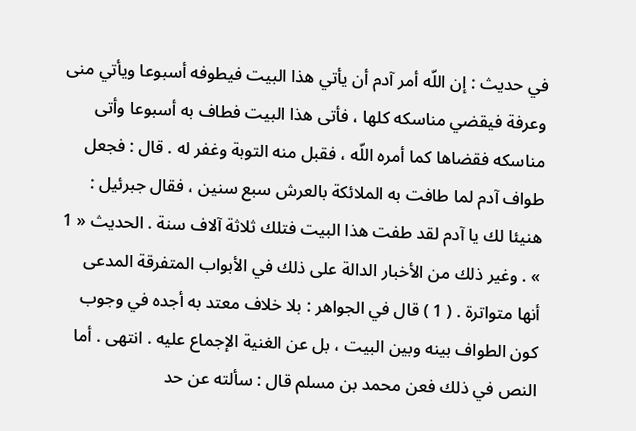في حديث : إن اللّه أمر آدم أن يأتي هذا البيت فيطوفه أسبوعا ويأتي منى وعرفة فيقضي مناسكه كلها ، فأتى هذا البيت فطاف به أسبوعا وأتى مناسكه فقضاها كما أمره اللّه ، فقبل منه التوبة وغفر له . قال : فجعل طواف آدم لما طافت به الملائكة بالعرش سبع سنين ، فقال جبرئيل : هنيئا لك يا آدم لقد طفت هذا البيت فتلك ثلاثة آلاف سنة . الحديث « 1 » . وغير ذلك من الأخبار الدالة على ذلك في الأبواب المتفرقة المدعى أنها متواترة . ( 1 ) قال في الجواهر : بلا خلاف معتد به أجده في وجوب كون الطواف بينه وبين البيت ، بل عن الغنية الإجماع عليه . انتهى . أما النص في ذلك فعن محمد بن مسلم قال : سألته عن حد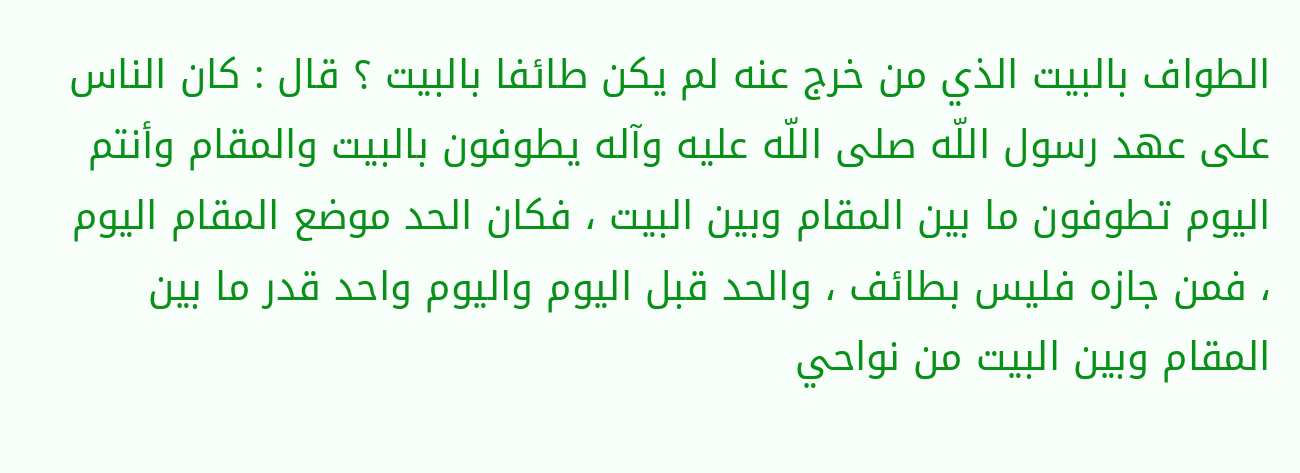الطواف بالبيت الذي من خرج عنه لم يكن طائفا بالبيت ؟ قال : كان الناس على عهد رسول اللّه صلى اللّه عليه وآله يطوفون بالبيت والمقام وأنتم اليوم تطوفون ما بين المقام وبين البيت ، فكان الحد موضع المقام اليوم ، فمن جازه فليس بطائف ، والحد قبل اليوم واليوم واحد قدر ما بين المقام وبين البيت من نواحي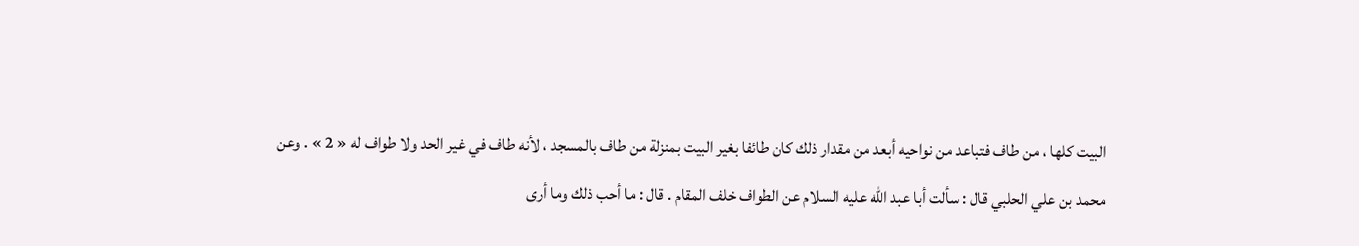البيت كلها ، من طاف فتباعد من نواحيه أبعد من مقدار ذلك كان طائفا بغير البيت بمنزلة من طاف بالمسجد ، لأنه طاف في غير الحد ولا طواف له « 2 » . وعن محمد بن علي الحلبي قال : سألت أبا عبد اللّه عليه السلام عن الطواف خلف المقام . قال : ما أحب ذلك وما أرى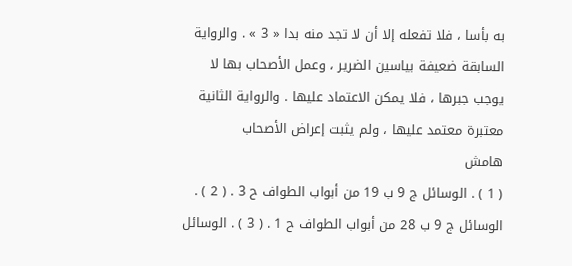به بأسا ، فلا تفعله إلا أن لا تجد منه بدا « 3 » . والرواية السابقة ضعيفة بياسين الضرير ، وعمل الأصحاب بها لا يوجب جبرها ، فلا يمكن الاعتماد عليها . والرواية الثانية معتبرة معتمد عليها ، ولم يثبت إعراض الأصحاب
هامش
( 1 ) . الوسائل ج 9 ب 19 من أبواب الطواف ح 3 . ( 2 ) . الوسائل ج 9 ب 28 من أبواب الطواف ح 1 . ( 3 ) . الوسائل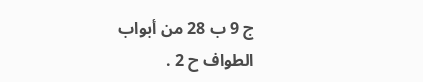ج 9 ب 28 من أبواب الطواف ح 2 .